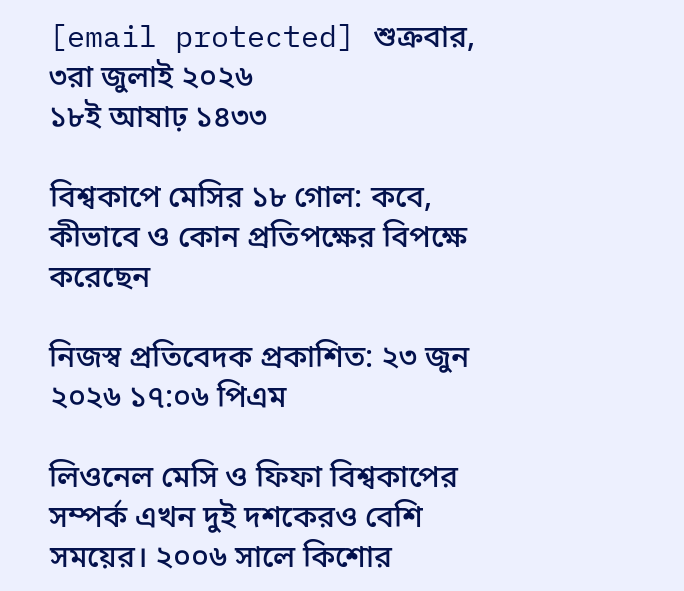[email protected] শুক্রবার, ৩রা জুলাই ২০২৬
১৮ই আষাঢ় ১৪৩৩

বিশ্বকাপে মেসির ১৮ গোল: কবে, কীভাবে ও কোন প্রতিপক্ষের বিপক্ষে করেছেন

নিজস্ব প্রতিবেদক প্রকাশিত: ২৩ জুন ২০২৬ ১৭:০৬ পিএম

লিওনেল মেসি ও ফিফা বিশ্বকাপের সম্পর্ক এখন দুই দশকেরও বেশি সময়ের। ২০০৬ সালে কিশোর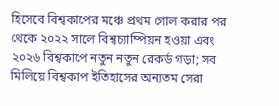হিসেবে বিশ্বকাপের মঞ্চে প্রথম গোল করার পর থেকে ২০২২ সালে বিশ্বচ্যাম্পিয়ন হওয়া এবং ২০২৬ বিশ্বকাপে নতুন নতুন রেকর্ড গড়া; সব মিলিয়ে বিশ্বকাপ ইতিহাসের অন্যতম সেরা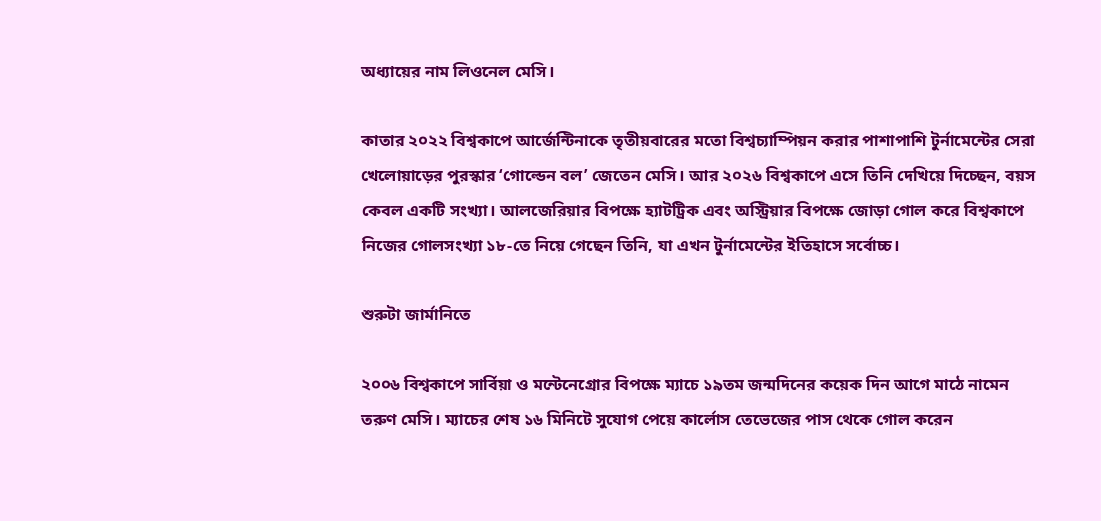অধ্যায়ের নাম লিওনেল মেসি।

কাতার ২০২২ বিশ্বকাপে আর্জেন্টিনাকে তৃতীয়বারের মতো বিশ্বচ্যাম্পিয়ন করার পাশাপাশি টুর্নামেন্টের সেরা খেলোয়াড়ের পুরস্কার ‘গোল্ডেন বল’ জেতেন মেসি। আর ২০২৬ বিশ্বকাপে এসে তিনি দেখিয়ে দিচ্ছেন, বয়স কেবল একটি সংখ্যা। আলজেরিয়ার বিপক্ষে হ্যাটট্রিক এবং অস্ট্রিয়ার বিপক্ষে জোড়া গোল করে বিশ্বকাপে নিজের গোলসংখ্যা ১৮-তে নিয়ে গেছেন তিনি, যা এখন টুর্নামেন্টের ইতিহাসে সর্বোচ্চ।

শুরুটা জার্মানিতে

২০০৬ বিশ্বকাপে সার্বিয়া ও মন্টেনেগ্রোর বিপক্ষে ম্যাচে ১৯তম জন্মদিনের কয়েক দিন আগে মাঠে নামেন তরুণ মেসি। ম্যাচের শেষ ১৬ মিনিটে সুযোগ পেয়ে কার্লোস তেভেজের পাস থেকে গোল করেন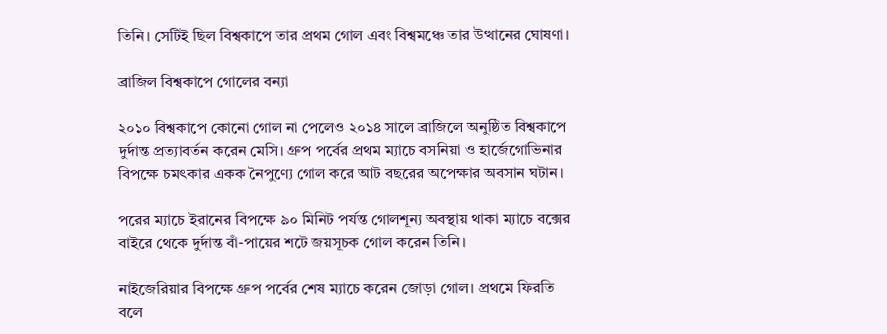তিনি। সেটিই ছিল বিশ্বকাপে তার প্রথম গোল এবং বিশ্বমঞ্চে তার উত্থানের ঘোষণা।

ব্রাজিল বিশ্বকাপে গোলের বন্যা

২০১০ বিশ্বকাপে কোনো গোল না পেলেও ২০১৪ সালে ব্রাজিলে অনুষ্ঠিত বিশ্বকাপে দুর্দান্ত প্রত্যাবর্তন করেন মেসি। গ্রুপ পর্বের প্রথম ম্যাচে বসনিয়া ও হার্জেগোভিনার বিপক্ষে চমৎকার একক নৈপুণ্যে গোল করে আট বছরের অপেক্ষার অবসান ঘটান।

পরের ম্যাচে ইরানের বিপক্ষে ৯০ মিনিট পর্যন্ত গোলশূন্য অবস্থায় থাকা ম্যাচে বক্সের বাইরে থেকে দুর্দান্ত বাঁ-পায়ের শটে জয়সূচক গোল করেন তিনি।

নাইজেরিয়ার বিপক্ষে গ্রুপ পর্বের শেষ ম্যাচে করেন জোড়া গোল। প্রথমে ফিরতি বলে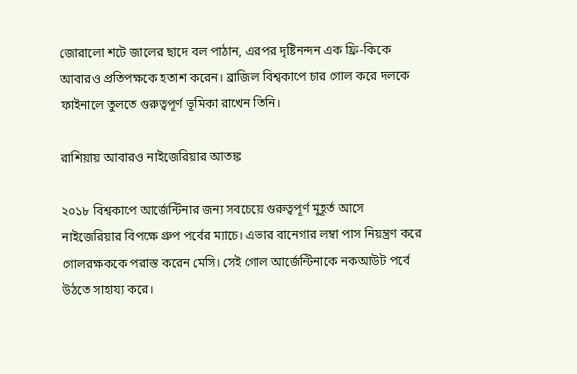জোরালো শটে জালের ছাদে বল পাঠান, এরপর দৃষ্টিনন্দন এক ফ্রি-কিকে আবারও প্রতিপক্ষকে হতাশ করেন। ব্রাজিল বিশ্বকাপে চার গোল করে দলকে ফাইনালে তুলতে গুরুত্বপূর্ণ ভূমিকা রাখেন তিনি।

রাশিয়ায় আবারও নাইজেরিয়ার আতঙ্ক

২০১৮ বিশ্বকাপে আর্জেন্টিনার জন্য সবচেয়ে গুরুত্বপূর্ণ মুহূর্ত আসে নাইজেরিয়ার বিপক্ষে গ্রুপ পর্বের ম্যাচে। এভার বানেগার লম্বা পাস নিয়ন্ত্রণ করে গোলরক্ষককে পরাস্ত করেন মেসি। সেই গোল আর্জেন্টিনাকে নকআউট পর্বে উঠতে সাহায্য করে।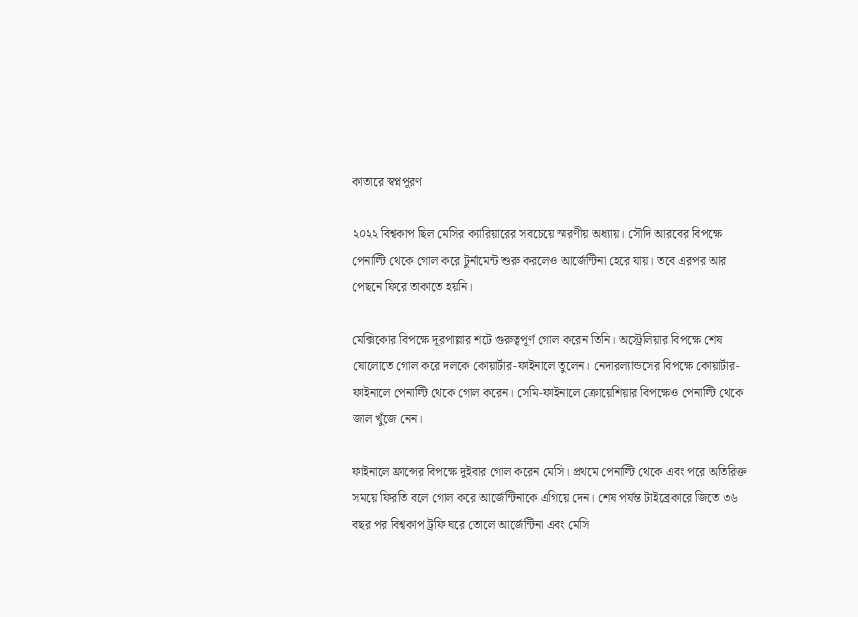কাতারে স্বপ্নপূরণ

২০২২ বিশ্বকাপ ছিল মেসির ক্যারিয়ারের সবচেয়ে স্মরণীয় অধ্যায়। সৌদি আরবের বিপক্ষে পেনাল্টি থেকে গোল করে টুর্নামেন্ট শুরু করলেও আর্জেন্টিনা হেরে যায়। তবে এরপর আর পেছনে ফিরে তাকাতে হয়নি।

মেক্সিকোর বিপক্ষে দূরপাল্লার শটে গুরুত্বপূর্ণ গোল করেন তিনি। অস্ট্রেলিয়ার বিপক্ষে শেষ ষোলোতে গোল করে দলকে কোয়ার্টার-ফাইনালে তুলেন। নেদারল্যান্ডসের বিপক্ষে কোয়ার্টার-ফাইনালে পেনাল্টি থেকে গোল করেন। সেমি-ফাইনালে ক্রোয়েশিয়ার বিপক্ষেও পেনাল্টি থেকে জাল খুঁজে নেন।

ফাইনালে ফ্রান্সের বিপক্ষে দুইবার গোল করেন মেসি। প্রথমে পেনাল্টি থেকে এবং পরে অতিরিক্ত সময়ে ফিরতি বলে গোল করে আর্জেন্টিনাকে এগিয়ে দেন। শেষ পর্যন্ত টাইব্রেকারে জিতে ৩৬ বছর পর বিশ্বকাপ ট্রফি ঘরে তোলে আর্জেন্টিনা এবং মেসি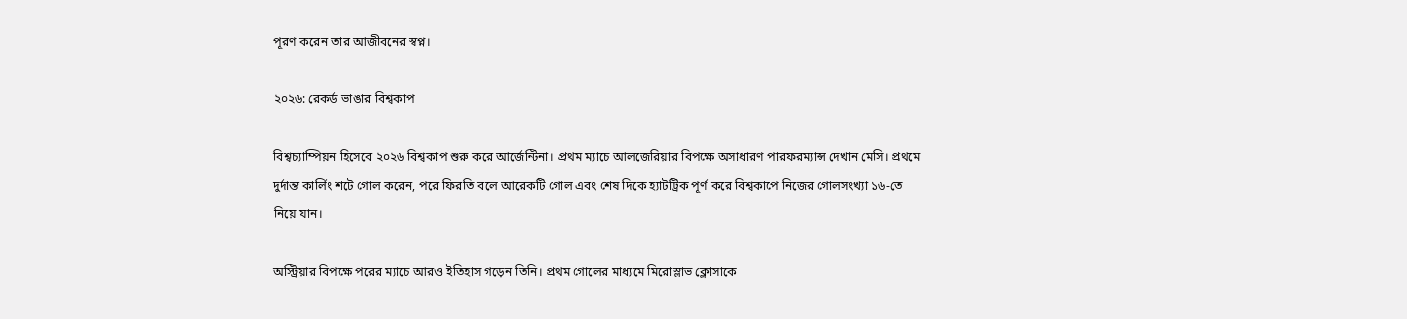পূরণ করেন তার আজীবনের স্বপ্ন।

২০২৬: রেকর্ড ভাঙার বিশ্বকাপ

বিশ্বচ্যাম্পিয়ন হিসেবে ২০২৬ বিশ্বকাপ শুরু করে আর্জেন্টিনা। প্রথম ম্যাচে আলজেরিয়ার বিপক্ষে অসাধারণ পারফরম্যান্স দেখান মেসি। প্রথমে দুর্দান্ত কার্লিং শটে গোল করেন, পরে ফিরতি বলে আরেকটি গোল এবং শেষ দিকে হ্যাটট্রিক পূর্ণ করে বিশ্বকাপে নিজের গোলসংখ্যা ১৬-তে নিয়ে যান।

অস্ট্রিয়ার বিপক্ষে পরের ম্যাচে আরও ইতিহাস গড়েন তিনি। প্রথম গোলের মাধ্যমে মিরোস্লাভ ক্লোসাকে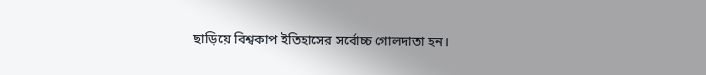ছাড়িয়ে বিশ্বকাপ ইতিহাসের সর্বোচ্চ গোলদাতা হন।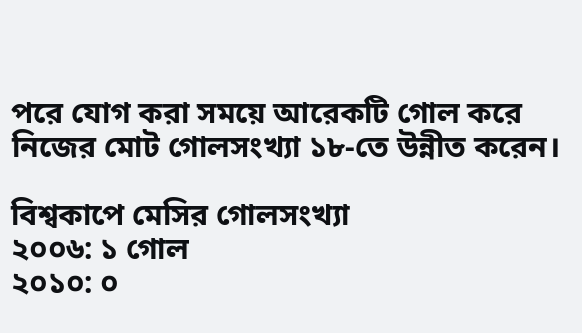পরে যোগ করা সময়ে আরেকটি গোল করে নিজের মোট গোলসংখ্যা ১৮-তে উন্নীত করেন।

বিশ্বকাপে মেসির গোলসংখ্যা
২০০৬: ১ গোল
২০১০: ০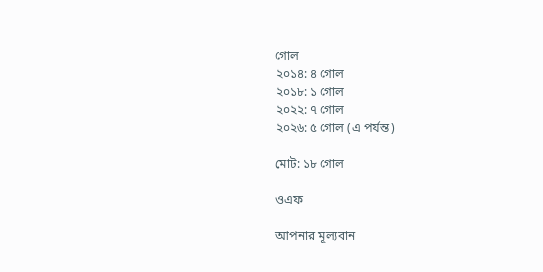গোল
২০১৪: ৪ গোল
২০১৮: ১ গোল
২০২২: ৭ গোল
২০২৬: ৫ গোল (এ পর্যন্ত)

মোট: ১৮ গোল

ওএফ

আপনার মূল্যবান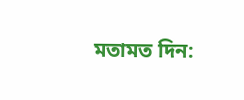মতামত দিন: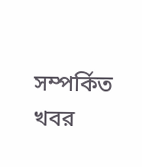সম্পর্কিত খবর